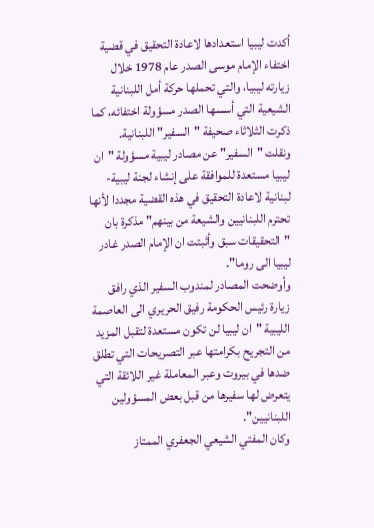أكدت ليبيا استعدادها لاعادة التحقيق في قضية اختفاء الإمام موسى الصدر عام 1978 خلال زيارته ليبيا، والتي تحملها حركة أمل اللبنانية الشيعية التي أسسها الصدر مسؤولة اختفائه، كما ذكرت الثلاثاء صحيفة "السفير" اللبنانية.
ونقلت "السفير" عن مصادر ليبية مسؤولة "ان ليبيا مستعدة للموافقة على إنشاء لجنة ليبية-لبنانية لاعادة التحقيق في هذه القضية مجددا لأنها تحترم اللبنانيين والشيعة من بينهم" مذكرة بان "التحقيقات سبق وأثبتت ان الإمام الصدر غادر ليبيا الى روما".
وأوضحت المصادر لمندوب السفير الذي رافق زيارة رئيس الحكومة رفيق الحريري الى العاصمة الليبية "ان ليبيا لن تكون مستعدة لتقبل المزيد من التجريح بكرامتها عبر التصريحات التي تطلق ضدها في بيروت وعبر المعاملة غير اللائقة التي يتعرض لها سفيرها من قبل بعض المسؤولين اللبنانيين".
وكان المفتي الشيعي الجعفري الممتاز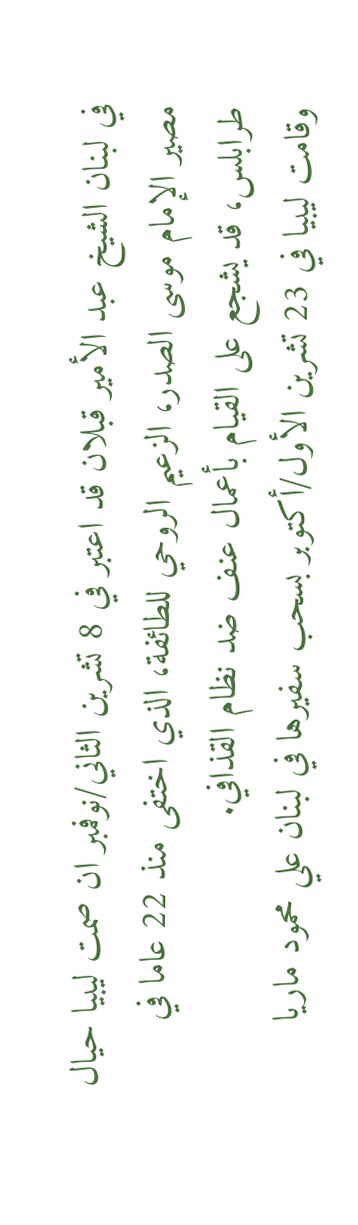في لبنان الشيخ عبد الأمير قبلان قد اعتبر في 8 تشرين الثاني/نوفمبر ان صمت ليبيا حيال مصير الإمام موسى الصدر، الزعيم الروحي للطائفة، الذي اختفى منذ 22 عاما في طرابلس، قد يشجع على القيام بأعمال عنف ضد نظام القذافي.
وقامت ليبيا في 23 تشرين الأول/أكتوبر بسحب سفيرها في لبنان علي محمود ماريا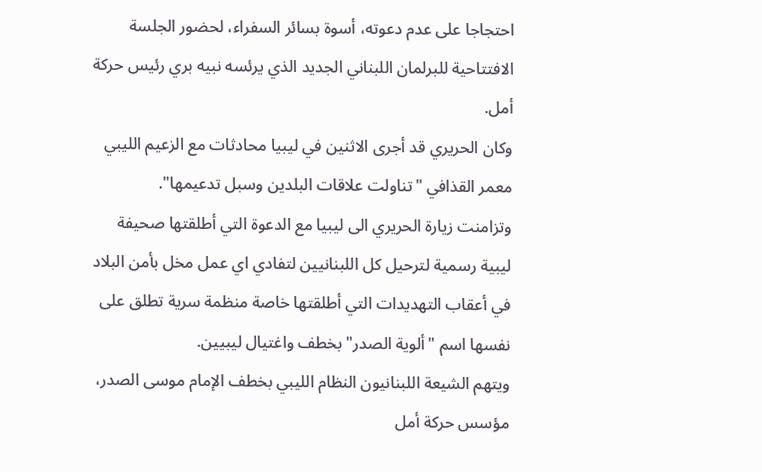احتجاجا على عدم دعوته، أسوة بسائر السفراء، لحضور الجلسة الافتتاحية للبرلمان اللبناني الجديد الذي يرئسه نبيه بري رئيس حركة أمل.
وكان الحريري قد أجرى الاثنين في ليبيا محادثات مع الزعيم الليبي معمر القذافي "تناولت علاقات البلدين وسبل تدعيمها".
وتزامنت زيارة الحريري الى ليبيا مع الدعوة التي أطلقتها صحيفة ليبية رسمية لترحيل كل اللبنانيين لتفادي اي عمل مخل بأمن البلاد في أعقاب التهديدات التي أطلقتها خاصة منظمة سرية تطلق على نفسها اسم "ألوية الصدر" بخطف واغتيال ليبيين.
ويتهم الشيعة اللبنانيون النظام الليبي بخطف الإمام موسى الصدر، مؤسس حركة أمل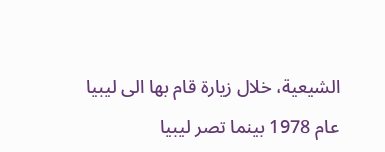الشيعية، خلال زيارة قام بها الى ليبيا عام 1978 بينما تصر ليبيا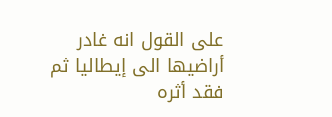على القول انه غادر أراضيها الى إيطاليا ثم فقد أثره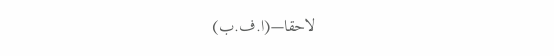لاحقا—(ا.ف.ب)